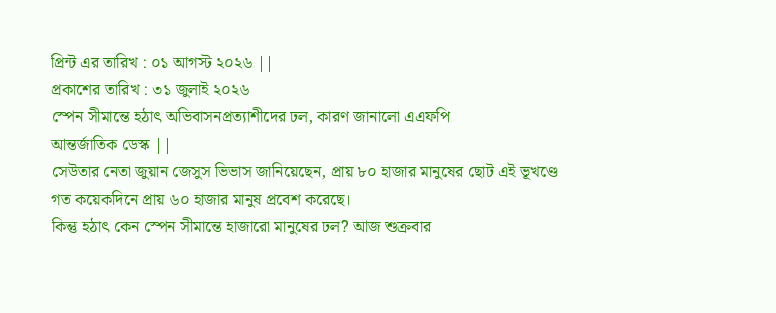প্রিন্ট এর তারিখ : ০১ আগস্ট ২০২৬ ||
প্রকাশের তারিখ : ৩১ জুলাই ২০২৬
স্পেন সীমান্তে হঠাৎ অভিবাসনপ্রত্যাশীদের ঢল, কারণ জানালো এএফপি
আন্তর্জাতিক ডেস্ক ||
সেউতার নেতা জুয়ান জেসুস ভিভাস জানিয়েছেন, প্রায় ৮০ হাজার মানুষের ছোট এই ভূখণ্ডে গত কয়েকদিনে প্রায় ৬০ হাজার মানুষ প্রবেশ করেছে।
কিন্তু হঠাৎ কেন স্পেন সীমান্তে হাজারো মানুষের ঢল? আজ শুক্রবার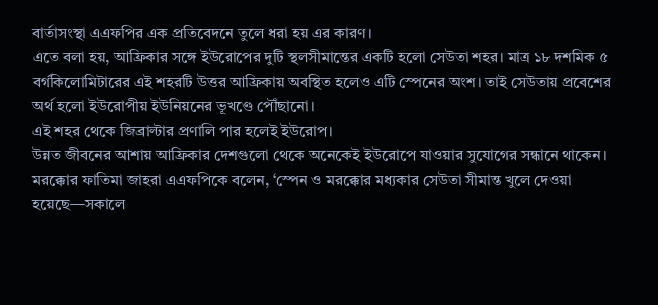বার্তাসংস্থা এএফপির এক প্রতিবেদনে তুলে ধরা হয় এর কারণ।
এতে বলা হয়, আফ্রিকার সঙ্গে ইউরোপের দুটি স্থলসীমান্তের একটি হলো সেউতা শহর। মাত্র ১৮ দশমিক ৫ বর্গকিলোমিটারের এই শহরটি উত্তর আফ্রিকায় অবস্থিত হলেও এটি স্পেনের অংশ। তাই সেউতায় প্রবেশের অর্থ হলো ইউরোপীয় ইউনিয়নের ভূখণ্ডে পৌঁছানো।
এই শহর থেকে জিব্রাল্টার প্রণালি পার হলেই ইউরোপ।
উন্নত জীবনের আশায় আফ্রিকার দেশগুলো থেকে অনেকেই ইউরোপে যাওয়ার সুযোগের সন্ধানে থাকেন।
মরক্কোর ফাতিমা জাহরা এএফপিকে বলেন, ‘স্পেন ও মরক্কোর মধ্যকার সেউতা সীমান্ত খুলে দেওয়া হয়েছে—সকালে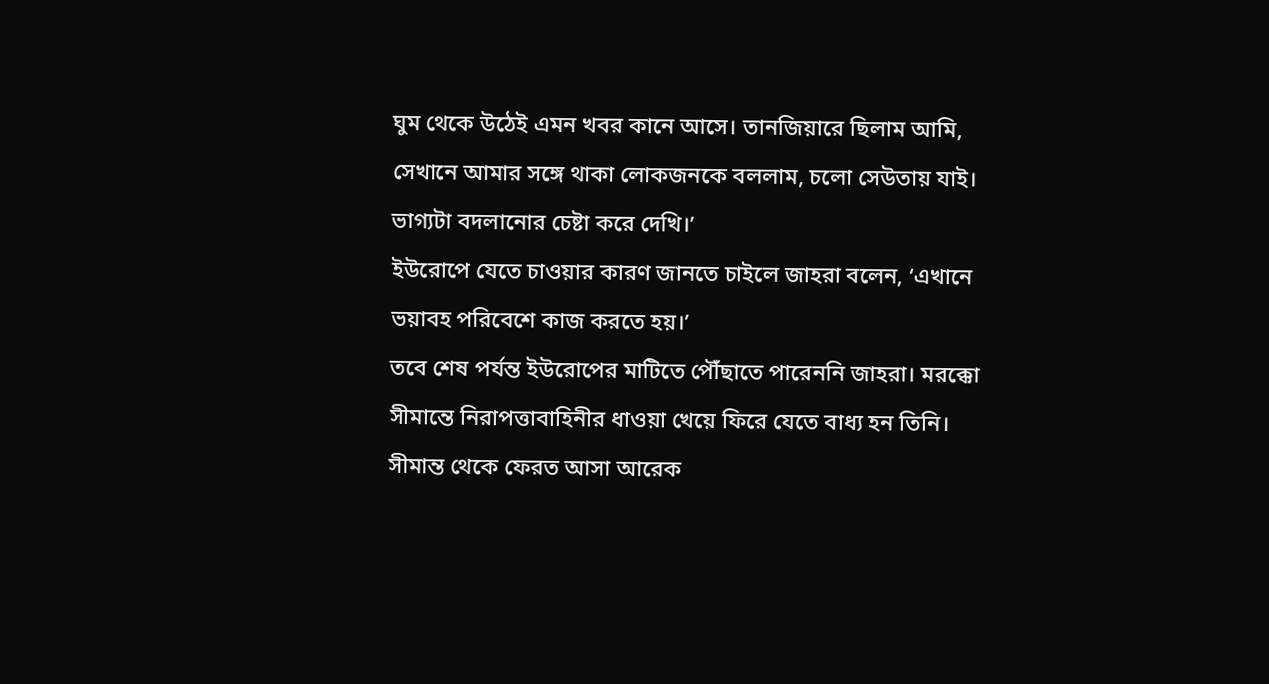ঘুম থেকে উঠেই এমন খবর কানে আসে। তানজিয়ারে ছিলাম আমি, সেখানে আমার সঙ্গে থাকা লোকজনকে বললাম, চলো সেউতায় যাই। ভাগ্যটা বদলানোর চেষ্টা করে দেখি।’
ইউরোপে যেতে চাওয়ার কারণ জানতে চাইলে জাহরা বলেন, ‘এখানে ভয়াবহ পরিবেশে কাজ করতে হয়।’
তবে শেষ পর্যন্ত ইউরোপের মাটিতে পৌঁছাতে পারেননি জাহরা। মরক্কো সীমান্তে নিরাপত্তাবাহিনীর ধাওয়া খেয়ে ফিরে যেতে বাধ্য হন তিনি।
সীমান্ত থেকে ফেরত আসা আরেক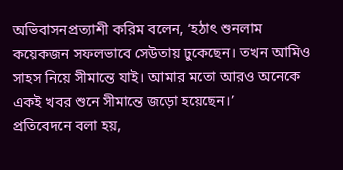অভিবাসনপ্রত্যাশী করিম বলেন, ‘হঠাৎ শুনলাম কয়েকজন সফলভাবে সেউতায় ঢুকেছেন। তখন আমিও সাহস নিয়ে সীমান্তে যাই। আমার মতো আরও অনেকে একই খবর শুনে সীমান্তে জড়ো হয়েছেন।’
প্রতিবেদনে বলা হয়,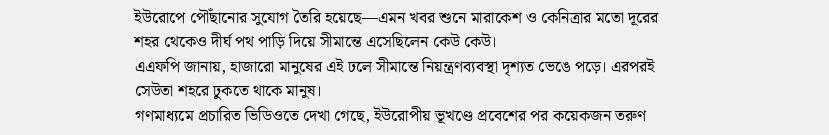ইউরোপে পৌঁছানোর সুযোগ তৈরি হয়েছে—এমন খবর শুনে মারাকেশ ও কেনিত্রার মতো দূরের শহর থেকেও দীর্ঘ পথ পাড়ি দিয়ে সীমান্তে এসেছিলেন কেউ কেউ।
এএফপি জানায়, হাজারো মানুষের এই ঢলে সীমান্তে নিয়ন্ত্রণব্যবস্থা দৃশ্যত ভেঙে পড়ে। এরপরই সেউতা শহরে ঢুকতে থাকে মানুষ।
গণমাধ্যমে প্রচারিত ভিডিওতে দেখা গেছে, ইউরোপীয় ভূখণ্ডে প্রবেশের পর কয়েকজন তরুণ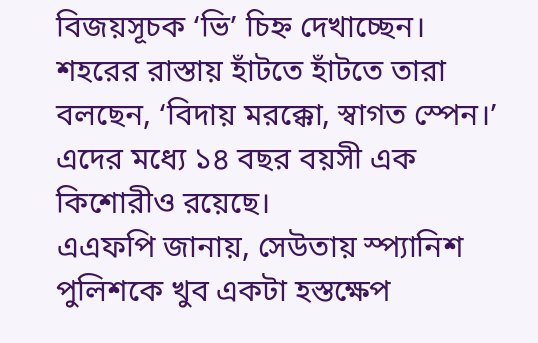বিজয়সূচক ‘ভি’ চিহ্ন দেখাচ্ছেন। শহরের রাস্তায় হাঁটতে হাঁটতে তারা বলছেন, ‘বিদায় মরক্কো, স্বাগত স্পেন।’ এদের মধ্যে ১৪ বছর বয়সী এক কিশোরীও রয়েছে।
এএফপি জানায়, সেউতায় স্প্যানিশ পুলিশকে খুব একটা হস্তক্ষেপ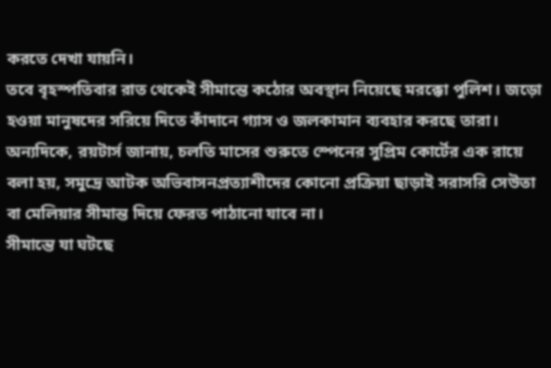করতে দেখা যায়নি।
তবে বৃহস্পতিবার রাত থেকেই সীমান্তে কঠোর অবস্থান নিয়েছে মরক্কো পুলিশ। জড়ো হওয়া মানুষদের সরিয়ে দিতে কাঁদানে গ্যাস ও জলকামান ব্যবহার করছে তারা।
অন্যদিকে, রয়টার্স জানায়, চলতি মাসের শুরুতে স্পেনের সুপ্রিম কোর্টের এক রায়ে বলা হয়, সমুদ্রে আটক অভিবাসনপ্রত্যাশীদের কোনো প্রক্রিয়া ছাড়াই সরাসরি সেউতা বা মেলিয়ার সীমান্ত দিয়ে ফেরত পাঠানো যাবে না।
সীমান্তে যা ঘটছে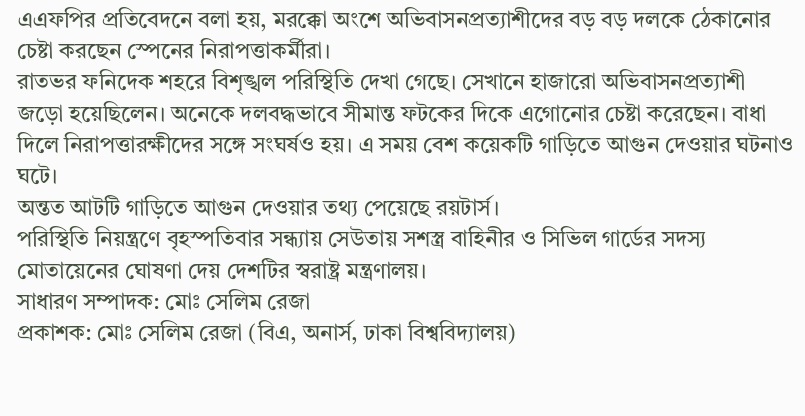এএফপির প্রতিবেদনে বলা হয়, মরক্কো অংশে অভিবাসনপ্রত্যাশীদের বড় বড় দলকে ঠেকানোর চেষ্টা করছেন স্পেনের নিরাপত্তাকর্মীরা।
রাতভর ফনিদেক শহরে বিশৃঙ্খল পরিস্থিতি দেখা গেছে। সেখানে হাজারো অভিবাসনপ্রত্যাশী জড়ো হয়েছিলেন। অনেকে দলবদ্ধভাবে সীমান্ত ফটকের দিকে এগোনোর চেষ্টা করেছেন। বাধা দিলে নিরাপত্তারক্ষীদের সঙ্গে সংঘর্ষও হয়। এ সময় বেশ কয়েকটি গাড়িতে আগুন দেওয়ার ঘটনাও ঘটে।
অন্তত আটটি গাড়িতে আগুন দেওয়ার তথ্য পেয়েছে রয়টার্স।
পরিস্থিতি নিয়ন্ত্রণে বৃহস্পতিবার সন্ধ্যায় সেউতায় সশস্ত্র বাহিনীর ও সিভিল গার্ডের সদস্য মোতায়েনের ঘোষণা দেয় দেশটির স্বরাষ্ট্র মন্ত্রণালয়।
সাধারণ সম্পাদক: মোঃ সেলিম রেজা
প্রকাশক: মোঃ সেলিম রেজা (বিএ, অনার্স, ঢাকা বিশ্ববিদ্যালয়)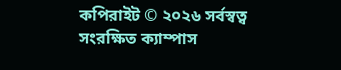কপিরাইট © ২০২৬ সর্বস্বত্ব সংরক্ষিত ক্যাম্পাস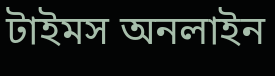টাইমস অনলাইন